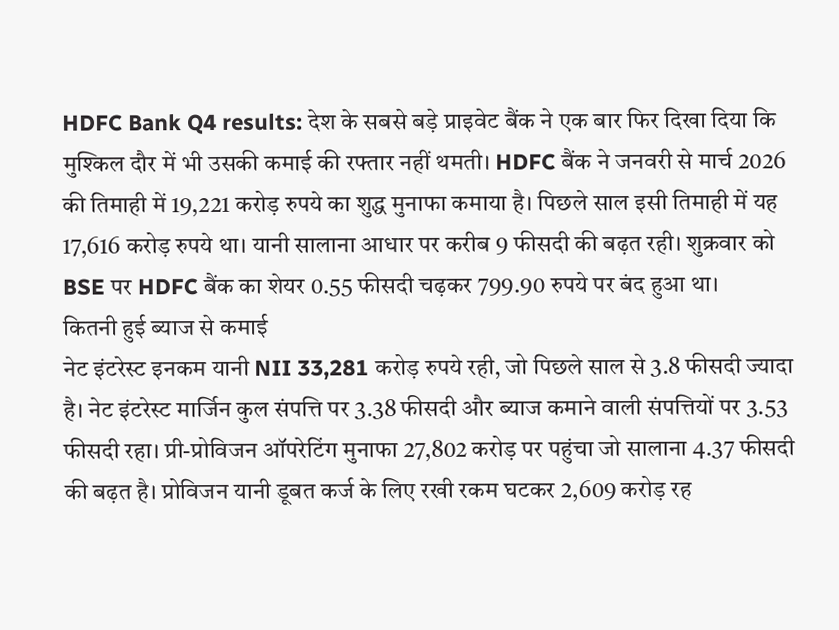HDFC Bank Q4 results: देश के सबसे बड़े प्राइवेट बैंक ने एक बार फिर दिखा दिया कि मुश्किल दौर में भी उसकी कमाई की रफ्तार नहीं थमती। HDFC बैंक ने जनवरी से मार्च 2026 की तिमाही में 19,221 करोड़ रुपये का शुद्ध मुनाफा कमाया है। पिछले साल इसी तिमाही में यह 17,616 करोड़ रुपये था। यानी सालाना आधार पर करीब 9 फीसदी की बढ़त रही। शुक्रवार को BSE पर HDFC बैंक का शेयर 0.55 फीसदी चढ़कर 799.90 रुपये पर बंद हुआ था।
कितनी हुई ब्याज से कमाई
नेट इंटरेस्ट इनकम यानी NII 33,281 करोड़ रुपये रही, जो पिछले साल से 3.8 फीसदी ज्यादा है। नेट इंटरेस्ट मार्जिन कुल संपत्ति पर 3.38 फीसदी और ब्याज कमाने वाली संपत्तियों पर 3.53 फीसदी रहा। प्री-प्रोविजन ऑपरेटिंग मुनाफा 27,802 करोड़ पर पहुंचा जो सालाना 4.37 फीसदी की बढ़त है। प्रोविजन यानी डूबत कर्ज के लिए रखी रकम घटकर 2,609 करोड़ रह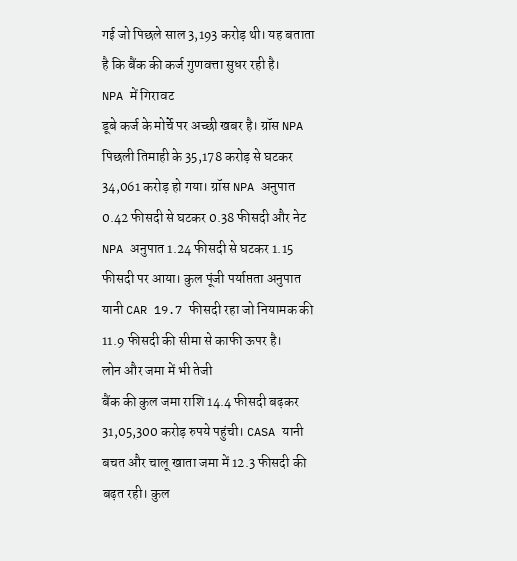गई जो पिछले साल 3,193 करोड़ थी। यह बताता है कि बैंक की कर्ज गुणवत्ता सुधर रही है।
NPA में गिरावट
डूबे कर्ज के मोर्चे पर अच्छी खबर है। ग्रॉस NPA पिछली तिमाही के 35,178 करोड़ से घटकर 34,061 करोड़ हो गया। ग्रॉस NPA अनुपात 0.42 फीसदी से घटकर 0.38 फीसदी और नेट NPA अनुपात 1.24 फीसदी से घटकर 1.15 फीसदी पर आया। कुल पूंजी पर्याप्तता अनुपात यानी CAR 19.7 फीसदी रहा जो नियामक की 11.9 फीसदी की सीमा से काफी ऊपर है।
लोन और जमा में भी तेजी
बैंक की कुल जमा राशि 14.4 फीसदी बढ़कर 31,05,300 करोड़ रुपये पहुंची। CASA यानी बचत और चालू खाता जमा में 12.3 फीसदी की बढ़त रही। कुल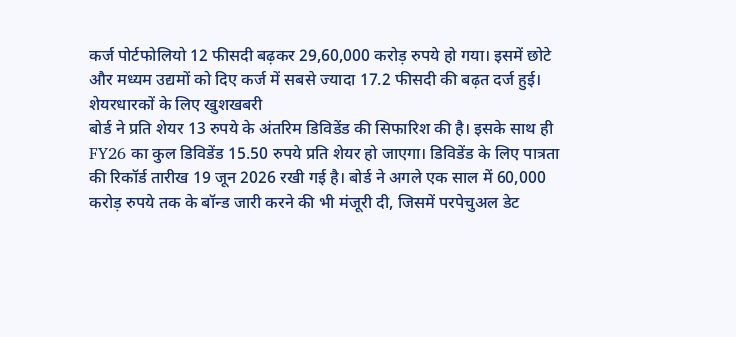कर्ज पोर्टफोलियो 12 फीसदी बढ़कर 29,60,000 करोड़ रुपये हो गया। इसमें छोटे और मध्यम उद्यमों को दिए कर्ज में सबसे ज्यादा 17.2 फीसदी की बढ़त दर्ज हुई।
शेयरधारकों के लिए खुशखबरी
बोर्ड ने प्रति शेयर 13 रुपये के अंतरिम डिविडेंड की सिफारिश की है। इसके साथ ही FY26 का कुल डिविडेंड 15.50 रुपये प्रति शेयर हो जाएगा। डिविडेंड के लिए पात्रता की रिकॉर्ड तारीख 19 जून 2026 रखी गई है। बोर्ड ने अगले एक साल में 60,000 करोड़ रुपये तक के बॉन्ड जारी करने की भी मंजूरी दी, जिसमें परपेचुअल डेट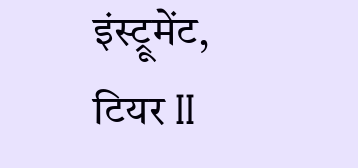इंस्ट्रूमेंट, टियर II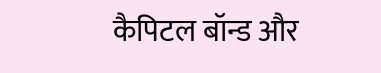कैपिटल बॉन्ड और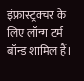इंफ्रास्ट्रक्चर के लिए लॉन्ग टर्म बॉन्ड शामिल हैं।